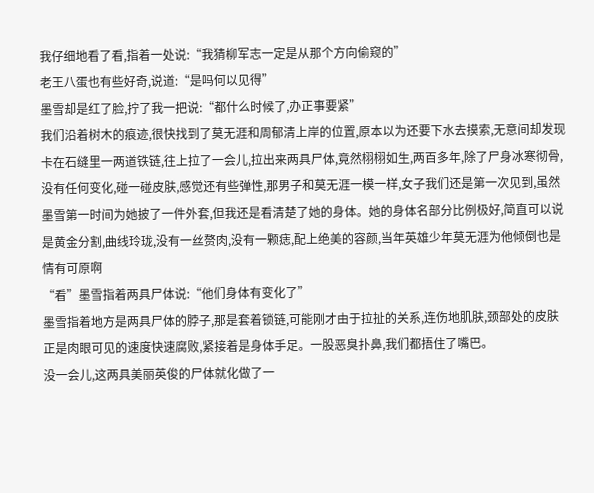我仔细地看了看,指着一处说:“我猜柳军志一定是从那个方向偷窥的”
老王八蛋也有些好奇,说道:“是吗何以见得”
墨雪却是红了脸,拧了我一把说:“都什么时候了,办正事要紧”
我们沿着树木的痕迹,很快找到了莫无涯和周郁清上岸的位置,原本以为还要下水去摸索,无意间却发现卡在石缝里一两道铁链,往上拉了一会儿,拉出来两具尸体,竟然栩栩如生,两百多年,除了尸身冰寒彻骨,没有任何变化,碰一碰皮肤,感觉还有些弹性,那男子和莫无涯一模一样,女子我们还是第一次见到,虽然墨雪第一时间为她披了一件外套,但我还是看清楚了她的身体。她的身体名部分比例极好,简直可以说是黄金分割,曲线玲珑,没有一丝赘肉,没有一颗痣,配上绝美的容颜,当年英雄少年莫无涯为他倾倒也是情有可原啊
“看”墨雪指着两具尸体说:“他们身体有变化了”
墨雪指着地方是两具尸体的脖子,那是套着锁链,可能刚才由于拉扯的关系,连伤地肌肤,颈部处的皮肤正是肉眼可见的速度快速腐败,紧接着是身体手足。一股恶臭扑鼻,我们都捂住了嘴巴。
没一会儿,这两具美丽英俊的尸体就化做了一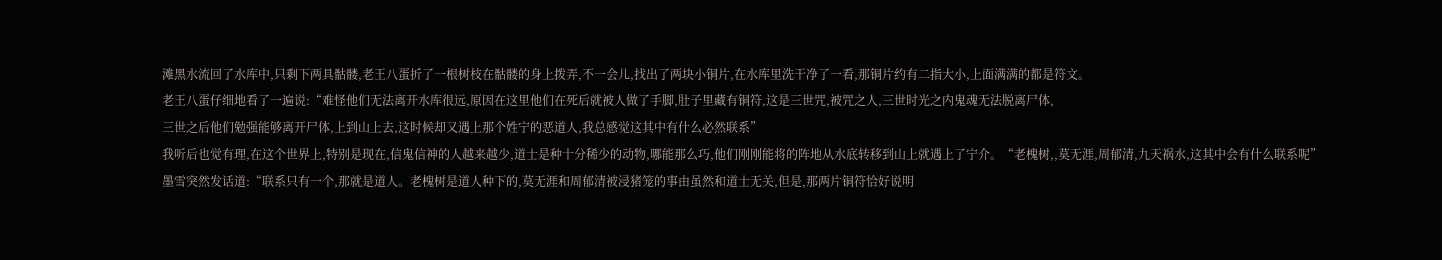滩黑水流回了水库中,只剩下两具骷髅,老王八蛋折了一根树枝在骷髅的身上拨弄,不一会儿,找出了两块小铜片,在水库里洗干净了一看,那铜片约有二指大小,上面满满的都是符文。
老王八蛋仔细地看了一遍说:“难怪他们无法离开水库很远,原因在这里他们在死后就被人做了手脚,肚子里藏有铜符,这是三世咒,被咒之人,三世时光之内鬼魂无法脱离尸体,
三世之后他们勉强能够离开尸体,上到山上去,这时候却又遇上那个姓宁的恶道人,我总感觉这其中有什么必然联系”
我听后也觉有理,在这个世界上,特别是现在,信鬼信神的人越来越少,道士是种十分稀少的动物,哪能那么巧,他们刚刚能将的阵地从水底转移到山上就遇上了宁介。“老槐树,,莫无涯,周郁清,九天祸水,这其中会有什么联系呢”
墨雪突然发话道:“联系只有一个,那就是道人。老槐树是道人种下的,莫无涯和周郁清被浸猪笼的事由虽然和道士无关,但是,那两片铜符恰好说明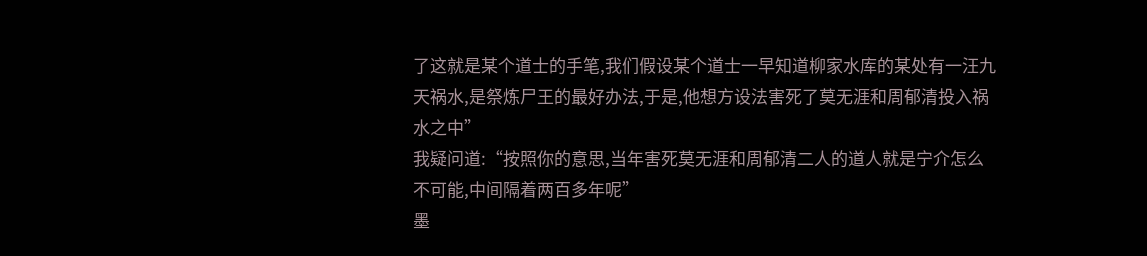了这就是某个道士的手笔,我们假设某个道士一早知道柳家水库的某处有一汪九天祸水,是祭炼尸王的最好办法,于是,他想方设法害死了莫无涯和周郁清投入祸水之中”
我疑问道:“按照你的意思,当年害死莫无涯和周郁清二人的道人就是宁介怎么不可能,中间隔着两百多年呢”
墨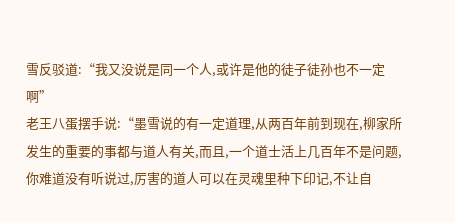雪反驳道:“我又没说是同一个人,或许是他的徒子徒孙也不一定啊”
老王八蛋摆手说:“墨雪说的有一定道理,从两百年前到现在,柳家所发生的重要的事都与道人有关,而且,一个道士活上几百年不是问题,你难道没有听说过,厉害的道人可以在灵魂里种下印记,不让自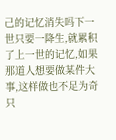己的记忆消失吗下一世只要一降生,就累积了上一世的记忆,如果那道人想要做某件大事,这样做也不足为奇只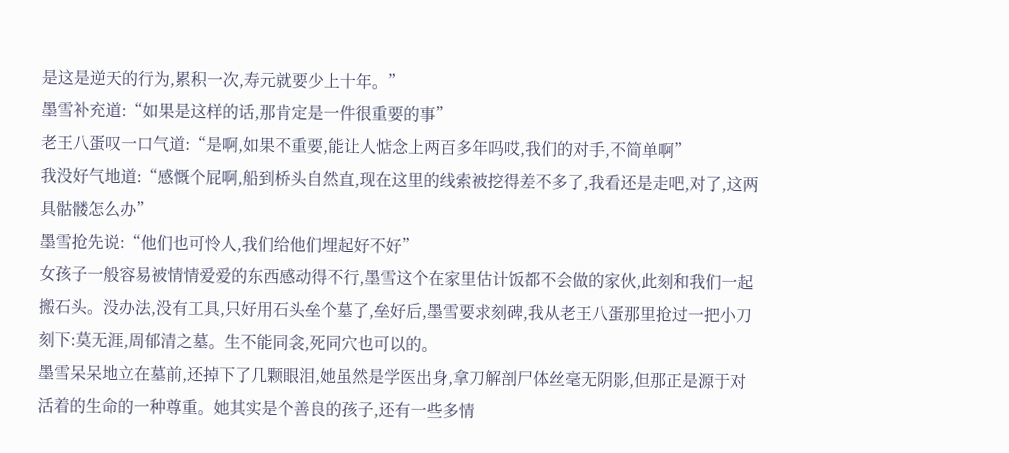是这是逆天的行为,累积一次,寿元就要少上十年。”
墨雪补充道:“如果是这样的话,那肯定是一件很重要的事”
老王八蛋叹一口气道:“是啊,如果不重要,能让人惦念上两百多年吗哎,我们的对手,不简单啊”
我没好气地道:“感慨个屁啊,船到桥头自然直,现在这里的线索被挖得差不多了,我看还是走吧,对了,这两具骷髅怎么办”
墨雪抢先说:“他们也可怜人,我们给他们埋起好不好”
女孩子一般容易被情情爱爱的东西感动得不行,墨雪这个在家里估计饭都不会做的家伙,此刻和我们一起搬石头。没办法,没有工具,只好用石头垒个墓了,垒好后,墨雪要求刻碑,我从老王八蛋那里抢过一把小刀刻下:莫无涯,周郁清之墓。生不能同衾,死同穴也可以的。
墨雪呆呆地立在墓前,还掉下了几颗眼泪,她虽然是学医出身,拿刀解剖尸体丝毫无阴影,但那正是源于对活着的生命的一种尊重。她其实是个善良的孩子,还有一些多情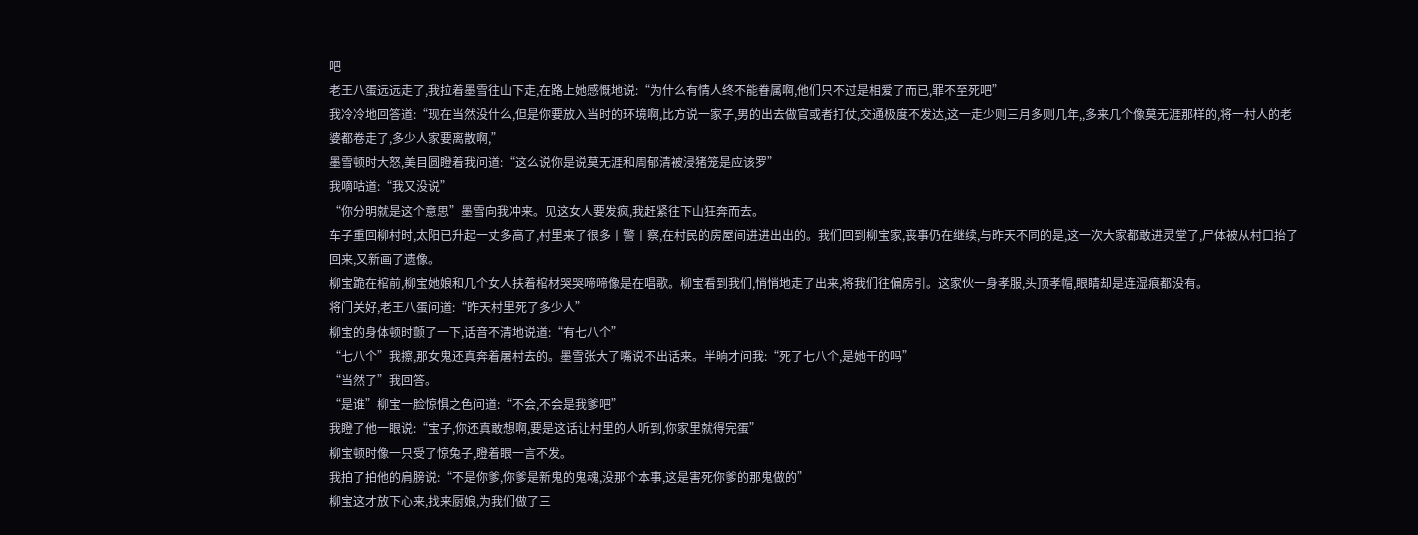吧
老王八蛋远远走了,我拉着墨雪往山下走,在路上她感慨地说:“为什么有情人终不能眷属啊,他们只不过是相爱了而已,罪不至死吧”
我冷冷地回答道:“现在当然没什么,但是你要放入当时的环境啊,比方说一家子,男的出去做官或者打仗,交通极度不发达,这一走少则三月多则几年,,多来几个像莫无涯那样的,将一村人的老婆都卷走了,多少人家要离散啊,”
墨雪顿时大怒,美目圆瞪着我问道:“这么说你是说莫无涯和周郁清被浸猪笼是应该罗”
我嘀咕道:“我又没说”
“你分明就是这个意思”墨雪向我冲来。见这女人要发疯,我赶紧往下山狂奔而去。
车子重回柳村时,太阳已升起一丈多高了,村里来了很多丨警丨察,在村民的房屋间进进出出的。我们回到柳宝家,丧事仍在继续,与昨天不同的是,这一次大家都敢进灵堂了,尸体被从村口抬了回来,又新画了遗像。
柳宝跪在棺前,柳宝她娘和几个女人扶着棺材哭哭啼啼像是在唱歌。柳宝看到我们,悄悄地走了出来,将我们往偏房引。这家伙一身孝服,头顶孝帽,眼睛却是连湿痕都没有。
将门关好,老王八蛋问道:“昨天村里死了多少人”
柳宝的身体顿时颤了一下,话音不清地说道:“有七八个”
“七八个”我擦,那女鬼还真奔着屠村去的。墨雪张大了嘴说不出话来。半晌才问我:“死了七八个,是她干的吗”
“当然了”我回答。
“是谁”柳宝一脸惊惧之色问道:“不会,不会是我爹吧”
我瞪了他一眼说:“宝子,你还真敢想啊,要是这话让村里的人听到,你家里就得完蛋”
柳宝顿时像一只受了惊兔子,瞪着眼一言不发。
我拍了拍他的肩膀说:“不是你爹,你爹是新鬼的鬼魂,没那个本事,这是害死你爹的那鬼做的”
柳宝这才放下心来,找来厨娘,为我们做了三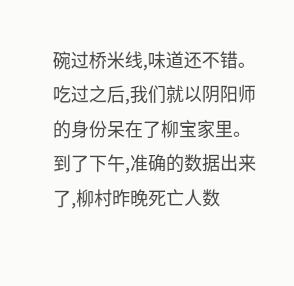碗过桥米线,味道还不错。吃过之后,我们就以阴阳师的身份呆在了柳宝家里。
到了下午,准确的数据出来了,柳村昨晚死亡人数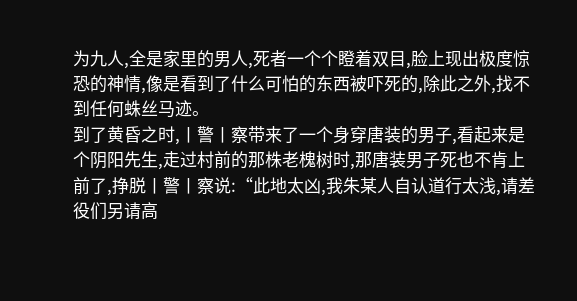为九人,全是家里的男人,死者一个个瞪着双目,脸上现出极度惊恐的神情,像是看到了什么可怕的东西被吓死的,除此之外,找不到任何蛛丝马迹。
到了黄昏之时,丨警丨察带来了一个身穿唐装的男子,看起来是个阴阳先生,走过村前的那株老槐树时,那唐装男子死也不肯上前了,挣脱丨警丨察说:“此地太凶,我朱某人自认道行太浅,请差役们另请高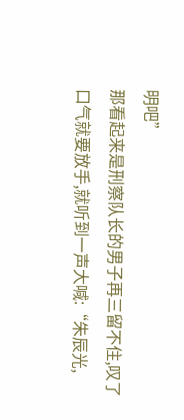明吧”
那看起来是刑察队长的男子再三留不住,叹了口气就要放手,就听到一声大喊:“朱辰光,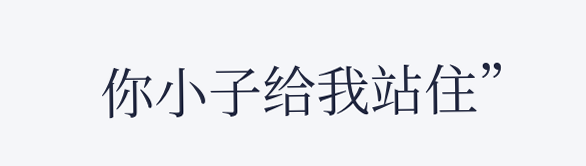你小子给我站住”